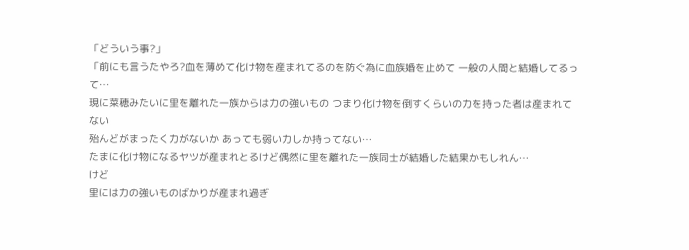「どういう事?」
「前にも言うたやろ?血を薄めて化け物を産まれてるのを防ぐ為に血族婚を止めて 一般の人間と結婚してるって…
現に菜穂みたいに里を離れた一族からは力の強いもの つまり化け物を倒すくらいの力を持った者は産まれてない
殆んどがまったく力がないか あっても弱い力しか持ってない…
たまに化け物になるヤツが産まれとるけど偶然に里を離れた一族同士が結婚した結果かもしれん…
けど
里には力の強いものばかりが産まれ過ぎ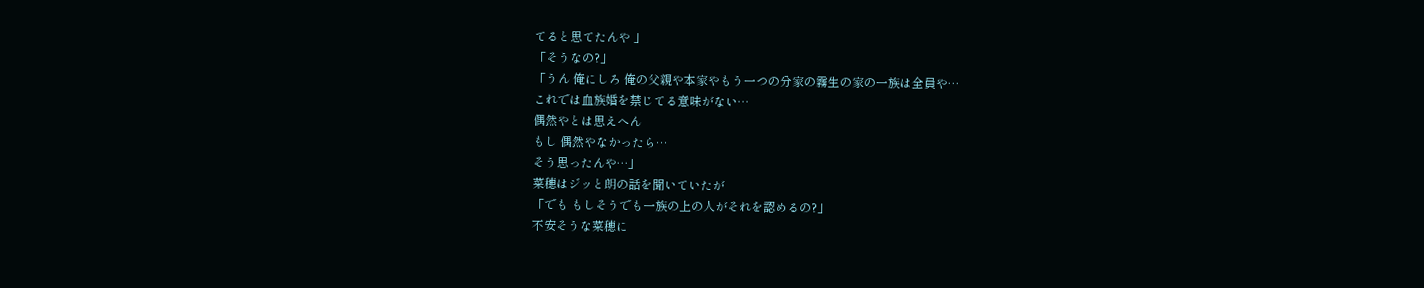てると思てたんや 」
「そうなの?」
「うん 俺にしろ 俺の父親や本家やもう一つの分家の霧生の家の一族は全員や…
これでは血族婚を禁じてる意味がない…
偶然やとは思えへん
もし 偶然やなかったら…
そう思ったんや…」
菜穂はジッと朗の話を聞いていたが
「でも もしそうでも一族の上の人がそれを認めるの?」
不安そうな菜穂に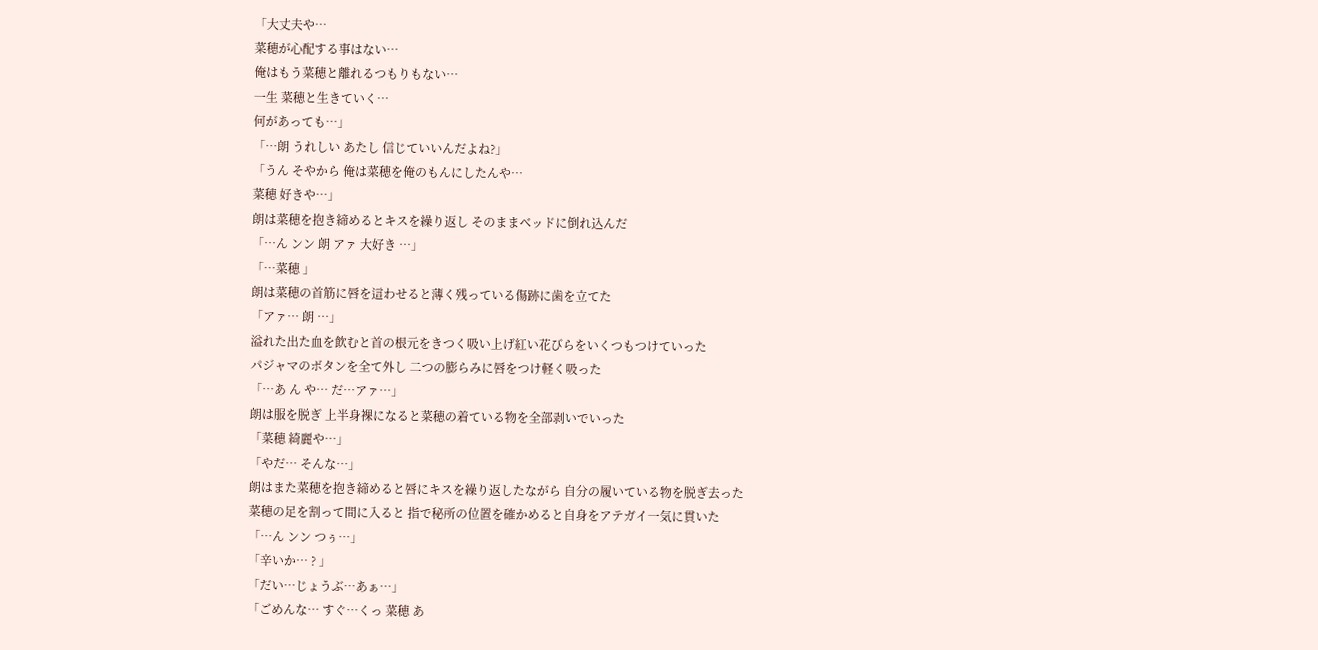「大丈夫や…
菜穂が心配する事はない…
俺はもう菜穂と離れるつもりもない…
一生 菜穂と生きていく…
何があっても…」
「…朗 うれしい あたし 信じていいんだよね?」
「うん そやから 俺は菜穂を俺のもんにしたんや…
菜穂 好きや…」
朗は菜穂を抱き締めるとキスを繰り返し そのままベッドに倒れ込んだ
「…ん ンン 朗 アァ 大好き …」
「…菜穂 」
朗は菜穂の首筋に唇を這わせると薄く残っている傷跡に歯を立てた
「アァ… 朗 …」
溢れた出た血を飲むと首の根元をきつく吸い上げ紅い花びらをいくつもつけていった
パジャマのボタンを全て外し 二つの膨らみに唇をつけ軽く吸った
「…あ ん や… だ…アァ…」
朗は服を脱ぎ 上半身裸になると菜穂の着ている物を全部剥いでいった
「菜穂 綺麗や…」
「やだ… そんな…」
朗はまた菜穂を抱き締めると唇にキスを繰り返したながら 自分の履いている物を脱ぎ去った
菜穂の足を割って間に入ると 指で秘所の位置を確かめると自身をアテガイ一気に貫いた
「…ん ンン つぅ…」
「辛いか… ? 」
「だい…じょうぶ…あぁ…」
「ごめんな… すぐ…くっ 菜穂 あ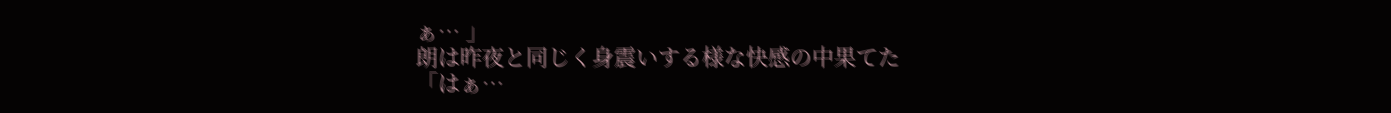ぁ… 」
朗は昨夜と同じく身震いする様な快感の中果てた
「はぁ…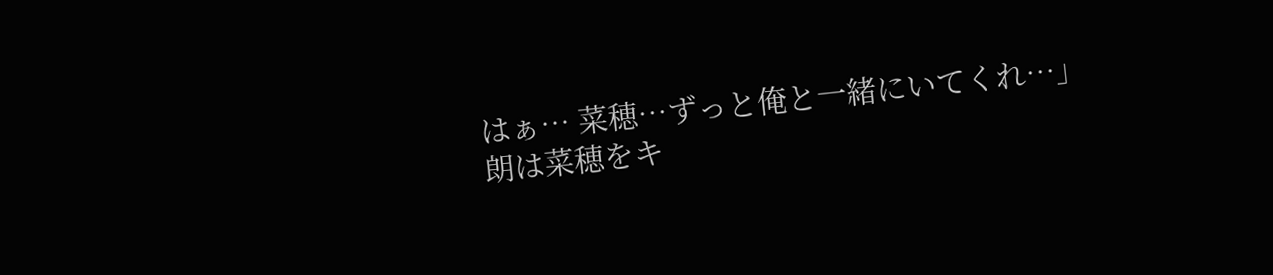はぁ… 菜穂…ずっと俺と一緒にいてくれ…」
朗は菜穂をキ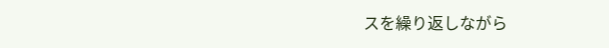スを繰り返しながら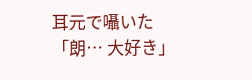耳元で囁いた
「朗… 大好き」